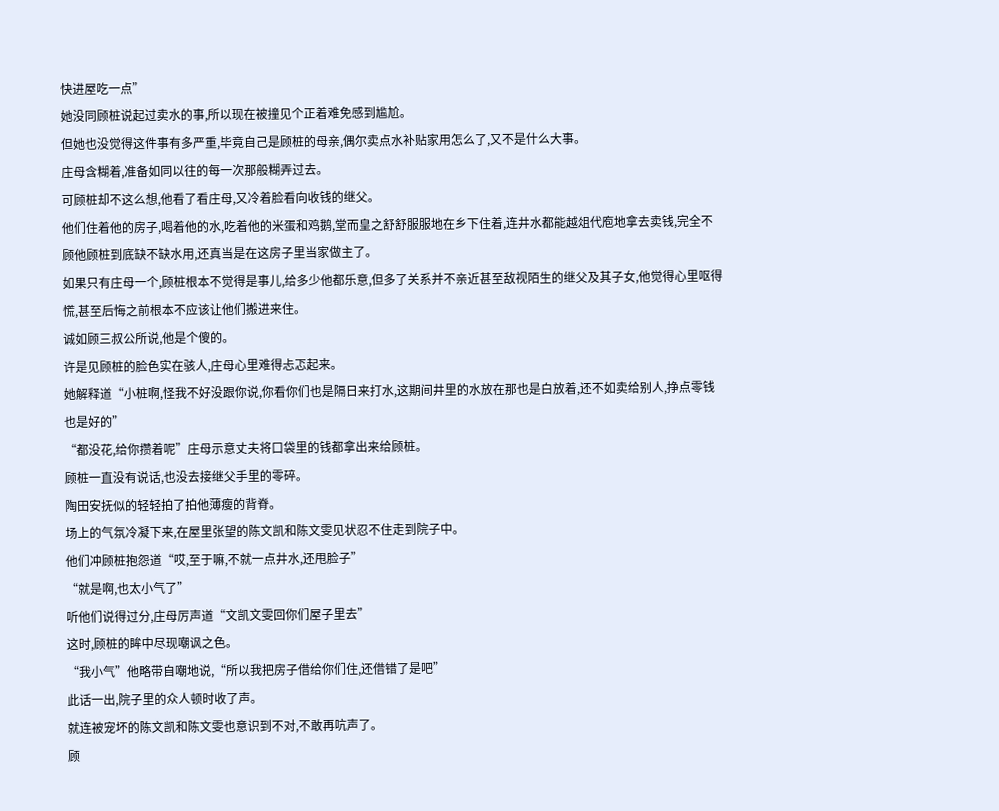快进屋吃一点”
她没同顾桩说起过卖水的事,所以现在被撞见个正着难免感到尴尬。
但她也没觉得这件事有多严重,毕竟自己是顾桩的母亲,偶尔卖点水补贴家用怎么了,又不是什么大事。
庄母含糊着,准备如同以往的每一次那般糊弄过去。
可顾桩却不这么想,他看了看庄母,又冷着脸看向收钱的继父。
他们住着他的房子,喝着他的水,吃着他的米蛋和鸡鹅,堂而皇之舒舒服服地在乡下住着,连井水都能越俎代庖地拿去卖钱,完全不顾他顾桩到底缺不缺水用,还真当是在这房子里当家做主了。
如果只有庄母一个,顾桩根本不觉得是事儿,给多少他都乐意,但多了关系并不亲近甚至敌视陌生的继父及其子女,他觉得心里呕得慌,甚至后悔之前根本不应该让他们搬进来住。
诚如顾三叔公所说,他是个傻的。
许是见顾桩的脸色实在骇人,庄母心里难得忐忑起来。
她解释道“小桩啊,怪我不好没跟你说,你看你们也是隔日来打水,这期间井里的水放在那也是白放着,还不如卖给别人,挣点零钱也是好的”
“都没花,给你攒着呢”庄母示意丈夫将口袋里的钱都拿出来给顾桩。
顾桩一直没有说话,也没去接继父手里的零碎。
陶田安抚似的轻轻拍了拍他薄瘦的背脊。
场上的气氛冷凝下来,在屋里张望的陈文凯和陈文雯见状忍不住走到院子中。
他们冲顾桩抱怨道“哎,至于嘛,不就一点井水,还甩脸子”
“就是啊,也太小气了”
听他们说得过分,庄母厉声道“文凯文雯回你们屋子里去”
这时,顾桩的眸中尽现嘲讽之色。
“我小气”他略带自嘲地说,“所以我把房子借给你们住,还借错了是吧”
此话一出,院子里的众人顿时收了声。
就连被宠坏的陈文凯和陈文雯也意识到不对,不敢再吭声了。
顾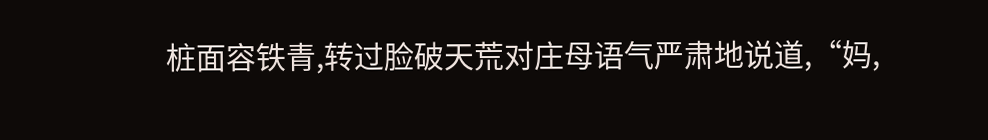桩面容铁青,转过脸破天荒对庄母语气严肃地说道,“妈,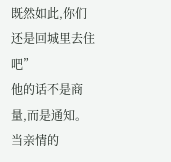既然如此,你们还是回城里去住吧”
他的话不是商量,而是通知。
当亲情的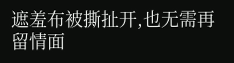遮羞布被撕扯开,也无需再留情面